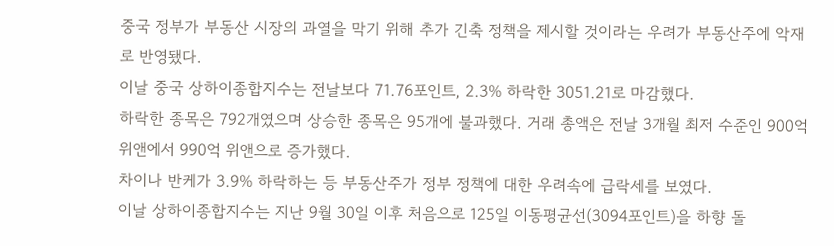중국 정부가 부동산 시장의 과열을 막기 위해 추가 긴축 정책을 제시할 것이라는 우려가 부동산주에 악재로 반영됐다.
이날 중국 상하이종합지수는 전날보다 71.76포인트, 2.3% 하락한 3051.21로 마감했다.
하락한 종목은 792개였으며 상승한 종목은 95개에 불과했다. 거래 총액은 전날 3개월 최저 수준인 900억 위앤에서 990억 위앤으로 증가했다.
차이나 반케가 3.9% 하락하는 등 부동산주가 정부 정책에 대한 우려속에 급락세를 보였다.
이날 상하이종합지수는 지난 9월 30일 이후 처음으로 125일 이동평균선(3094포인트)을 하향 돌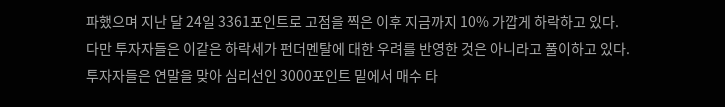파했으며 지난 달 24일 3361포인트로 고점을 찍은 이후 지금까지 10% 가깝게 하락하고 있다.
다만 투자자들은 이같은 하락세가 펀더멘탈에 대한 우려를 반영한 것은 아니라고 풀이하고 있다.
투자자들은 연말을 맞아 심리선인 3000포인트 밑에서 매수 타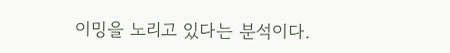이밍을 노리고 있다는 분석이다.